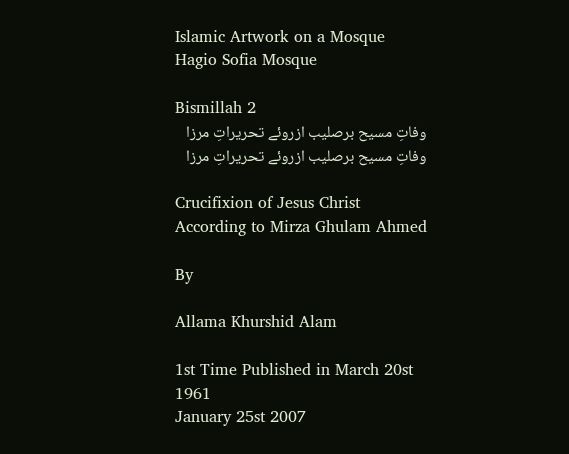Islamic Artwork on a Mosque
Hagio Sofia Mosque

Bismillah 2
وفاتِ مسیح برصلیب ازروئے تحریراتِ مرزا
وفاتِ مسیح برصلیب ازروئے تحریراتِ مرزا

Crucifixion of Jesus Christ
According to Mirza Ghulam Ahmed

By

Allama Khurshid Alam

1st Time Published in March 20st 1961
January 25st 2007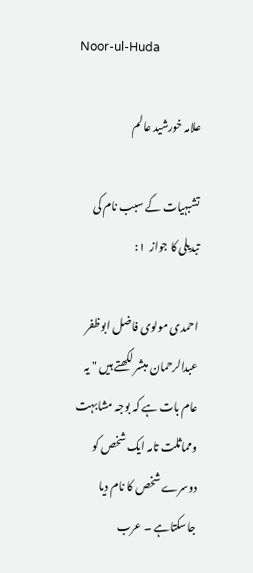Noor-ul-Huda

علامہ خورشید عالم

تشبہیات کے سبب نام کی تبدیلی کا جواز  ١:

احمدی مولوی فاضل ابوظفر عبدالرحمان مبشر لکھتے ہیں " یہ عام بات ہے کہ بوجہ مشابہت ومماثلت تامہ ایک شخص کو دوسرے شخص کا نام دیا جاسکتاہے ۔ عرب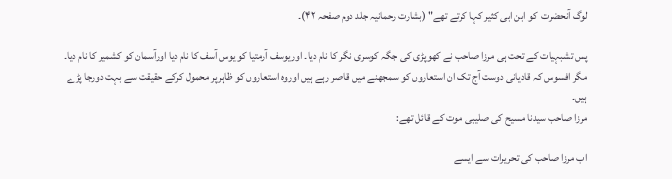لوگ آنحضرت  کو ابن ابی کثیر کہا کرتے تھے" (بشارت رحمانیہ جلد دوم صفحہ ۴۲)۔

پس تشبہیات کے تحت ہی مرزا صاحب نے کھوپڑی کی جگہ کوسری نگر کا نام دیا۔ اوریوسف آرمتیا کو یوس آسف کا نام دیا اورآسمان کو کشمیر کا نام دیا۔ مگر افسوس کہ قادیانی دوست آج تک ان استعاروں کو سمجھنے میں قاصر رہے ہیں اوروہ استعاروں کو ظاہرپر محمول کرکے حقیقت سے بہت دورجا پڑے ہیں۔
مرزا صاحب سیدنا مسیح کی صلیبی موت کے قائل تھے:

اب مرزا صاحب کی تحریرات سے ایسے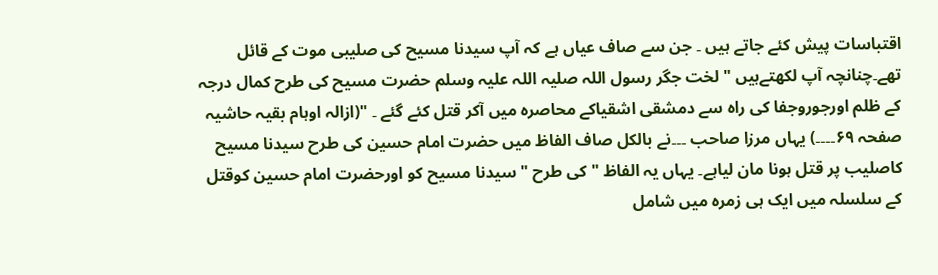اقتباسات پیش کئے جاتے ہیں ۔ جن سے صاف عیاں ہے کہ آپ سیدنا مسیح کی صلیبی موت کے قائل تھے۔چنانچہ آپ لکھتےہیں " لخت جگر رسول اللہ صلیہ اللہ علیہ وسلم حضرت مسیح کی طرح کمال درجہ کے ظلم اورجوروجفا کی راہ سے دمشقی اشقیاکے محاصرہ میں آکر قتل کئے گئے ۔ "(ازالہ اوہام بقیہ حاشیہ صفحہ ۶۹۔۔۔۔) یہاں مرزا صاحب ۔۔۔نے بالکل صاف الفاظ میں حضرت امام حسین کی طرح سیدنا مسیح کاصلیب پر قتل ہونا مان لیاہے۔ یہاں یہ الفاظ " کی طرح " سیدنا مسیح کو اورحضرت امام حسین کوقتل کے سلسلہ میں ایک ہی زمرہ میں شامل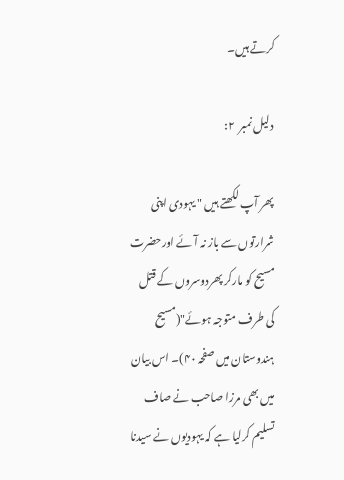کرتے ہیں۔

دلیل نمبر  ۲:

پھر آپ لکھتے ہیں " یہودی اپنی شرارتوں سے باز نہ آئے اورحضرت مسیح کو مارکر پھردوسروں کے قتل کی طرف متوجہ ہوئے"(مسیح ہندوستان میں صفحہ ۴۰)۔ اس بیان میں بھی مرزا صاحب نے صاف تسلیم کرلیا ہے کہ یہودیوں نے سیدنا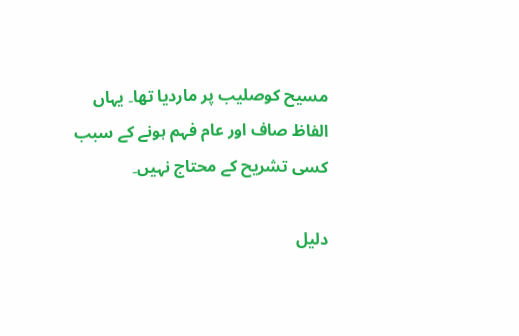مسیح کوصلیب پر ماردیا تھا۔ یہاں الفاظ صاف اور عام فہم ہونے کے سبب کسی تشریح کے محتاج نہیں۔

دلیل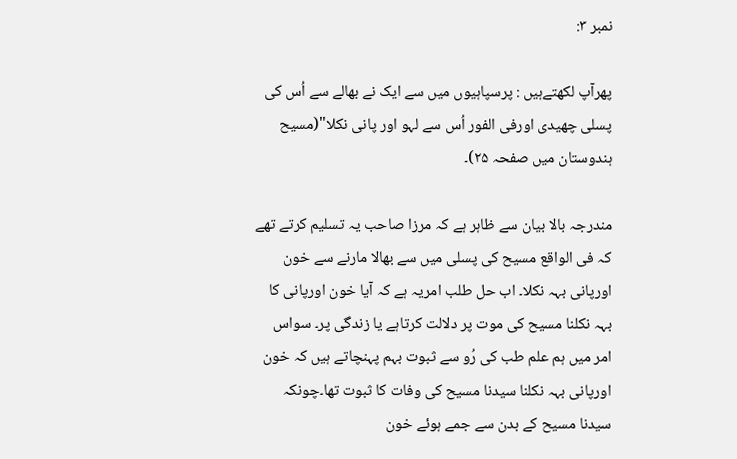نمبر ۳:

پھرآپ لکھتےہیں : پرسپاہیوں میں سے ایک نے بھالے سے اُس کی پسلی چھیدی اورفی الفور اُس سے لہو اور پانی نکلا"(مسیح ہندوستان میں صفحہ ۲۵)۔

مندرجہ بالا بیان سے ظاہر ہے کہ مرزا صاحب یہ تسلیم کرتے تھے کہ فی الواقع مسیح کی پسلی میں سے بھالا مارنے سے خون اورپانی بہہ نکلا۔ اب حل طلب امریہ ہے کہ آیا خون اورپانی کا بہہ نکلنا مسیح کی موت پر دلالت کرتاہے یا زندگی پر۔ سواس امر میں ہم علم طب کی رُو سے ثبوت بہم پہنچاتے ہیں کہ خون اورپانی بہہ نکلنا سیدنا مسیح کی وفات کا ثبوت تھا۔چونکہ سیدنا مسیح کے بدن سے جمے ہوئے خون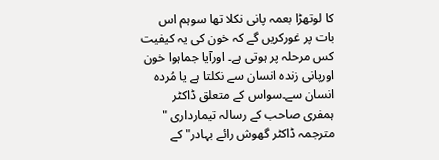کا لوتھڑا بعمہ پانی نکلا تھا سوہم اس بات پر غورکریں گے کہ خون کی یہ کیفیت کس مرحلہ پر ہوتی ہے۔ اورآیا جماہوا خون اورپانی زندہ انسان سے نکلتا ہے یا مُردہ انسان سے۔سواس کے متعلق ڈاکٹر ہمفری صاحب کے رسالہ تیمارداری " مترجمہ ڈاکٹر گھوش رائے بہادر" کے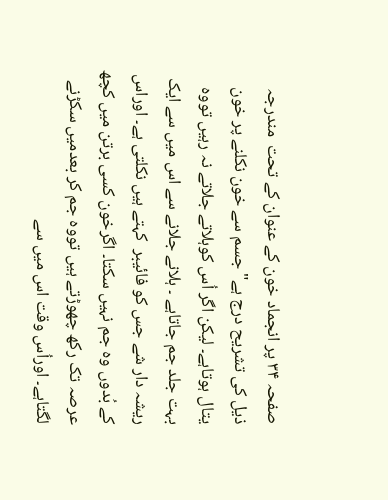صفحہ ۳۴ پر انجماد خون کے عنوان کے تحت  مندرجہ ذیل کی تشریح درج ہے" جسم سے خون نکلنے پر خون یتال ہوتاہے۔ لیکن اگر اُس کوہلاتے جلاتے نہ رہیں تووہ بہت جلد جم جاتاہے ۔ ہلانے جلانے سے اس میں سے ایک ریشہ دار شے جس کو فائیبر  کہتے ہیں نکلتی ہے۔ اوراس کے بُدوں وہ جم نہیں سکتا۔ اگرخون کسی برتن میں کچھ عرصہ تک رکھ چھوڑتے ہیں تووہ جم کر بعدمیں سکڑنے لگتاہے۔ اوراُس وقت اس میں سے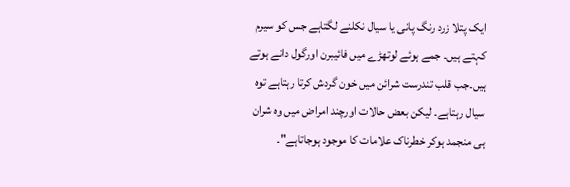ایک پتلا زرد رنگ پانی یا سیال نکلنے لگتاہے جس کو سیرم کہتے ہیں۔ جمے ہوئے لوتھڑے میں فائیبرن اورگول دانے ہوتے ہیں۔جب قلب تندرست شرائن میں خون گردش کرتا رہتاہے توہ سیال رہتاہے۔ لیکن بعض حالات اورچند امراض میں وہ شران ہی منجمد ہوکر خطرناک علامات کا موجود ہوجاتاہے"۔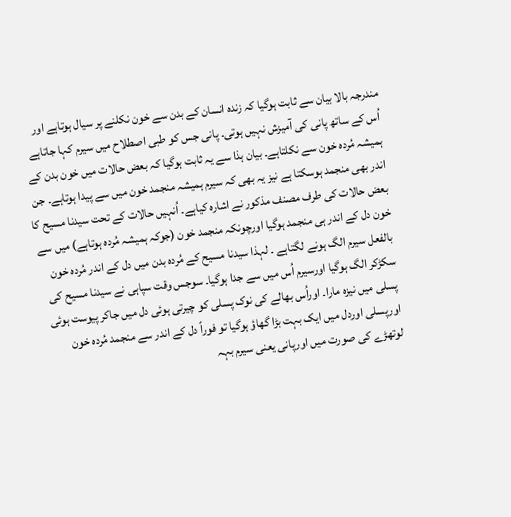مندرجہ بالا بیان سے ثابت ہوگیا کہ زندہ انسان کے بدن سے خون نکلنے پر سیال ہوتاہے اور اُس کے ساتھ پانی کی آمیزش نہیں ہوتی۔ پانی جس کو طبی اصطلاح میں سیرم کہا جاتاہے ہمیشہ مُردہ خون سے نکلتاہے۔ بیان ہذا سے یہ ثابت ہوگیا کہ بعض حالات میں خون بدن کے اندر بھی منجمد ہوسکتا ہے نیز یہ بھی کہ سیرم ہمیشہ منجمد خون میں سے پیدا ہوتاہے۔ جن بعض حالات کی طرف مصنف مذکور نے اشارہ کیاہے۔ اُنہیں حالات کے تحت سیدنا مسیح کا خون دل کے اندر ہی منجمد ہوگیا اورچونکہ منجمد خون (جوکہ ہمیشہ مُردہ ہوتاہے) میں سے بالفعل سیرم الگ ہونے لگتاہے ۔ لہذا سیدنا مسیح کے مُردہ بدن میں دل کے اندر مُردہ خون سکڑکر الگ ہوگیا اورسیرم اُس میں سے جدا ہوگیا۔ سوجس وقت سپاہی نے سیدنا مسیح کی پسلی میں نیزہ مارا۔ اوراُس بھالے کی نوک پسلی کو چیرتی ہوئی دل میں جاکر پیوست ہوئی اورپسلی اوردل میں ایک بہت بڑا گھاؤ ہوگیا تو فوراً دل کے اندر سے منجمد مُردہ خون لوتھڑے کی صورت میں اورپانی یعنی سیرم بہہ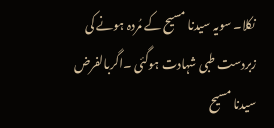نکلا۔ سویہ سیدنا مسیح کے مُردہ ہونے کی زبردست طبی شہادت ہوگئی ۔اگربالفرض سیدنا مسیح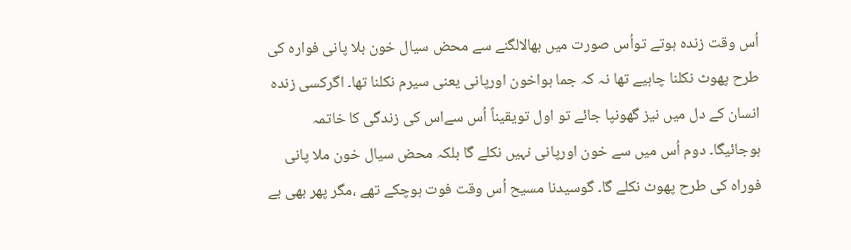اُس وقت زندہ ہوتے تواُس صورت میں بھالالگنے سے محض سیال خون بلا پانی فوارہ کی طرح پھوٹ نکلنا چاہیے تھا نہ کہ جما ہواخون اورپانی یعنی سیرم نکلنا تھا۔ اگرکسی زندہ انسان کے دل میں نیز گھونپا جائے تو اول تویقیناً اُس سےاس کی زندگی کا خاتمہ ہوجائیگا۔ دوم اُس میں سے خون اورپانی نہیں نکلے گا بلکہ محض سیال خون ملا پانی فوراہ کی طرح پھوٹ نکلے گا۔ گوسیدنا مسیح اُس وقت فوت ہوچکے تھے ،مگر پھر بھی بے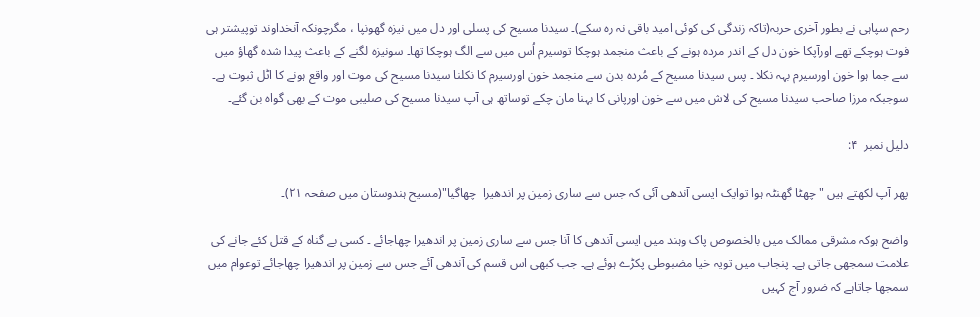رحم سپاہی نے بطور آخری حربہ(تاکہ زندگی کی کوئی امید باقی نہ رہ سکے)۔ سیدنا مسیح کی پسلی اور دل میں نیزہ گھونپا ، مگرچونکہ آنخداوند توپیشتر ہی فوت ہوچکے تھے اورآپکا خون دل کے اندر مردہ ہونے کے باعث منجمد ہوچکا توسیرم اُس میں سے الگ ہوچکا تھا۔ سونیزہ لگنے کے باعث پیدا شدہ گھاؤ میں سے جما ہوا خون اورسیرم بہہ نکلا ۔ پس سیدنا مسیح کے مُردہ بدن سے منجمد خون اورسیرم کا نکلنا سیدنا مسیح کی موت اور واقع ہونے کا اٹل ثبوت ہے۔ سوجبکہ مرزا صاحب سیدنا مسیح کی لاش میں سے خون اورپانی کا بہنا مان چکے توساتھ ہی آپ سیدنا مسیح کی صلیبی موت کے بھی گواہ بن گئے۔

دلیل نمبر  ۴:

پھر آپ لکھتے ہیں " چھٹا گھنٹہ ہوا توایک ایسی آندھی آئی کہ جس سے ساری زمین پر اندھیرا  چھاگیا"(مسیح ہندوستان میں صفحہ ۲۱)۔

واضح ہوکہ مشرقی ممالک میں بالخصوص پاک وہند میں ایسی آندھی کا آنا جس سے ساری زمین پر اندھیرا چھاجائے ۔ کسی بے گناہ کے قتل کئے جانے کی علامت سمجھی جاتی ہے۔ پنجاب میں تویہ خیا مضبوطی پکڑے ہوئے ہے۔ جب کبھی اس قسم کی آندھی آئے جس سے زمین پر اندھیرا چھاجائے توعوام میں سمجھا جاتاہے کہ ضرور آج کہیں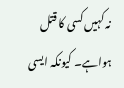نہ کہیں کسی کا قتل ہواہے۔ کیونکہ ایسی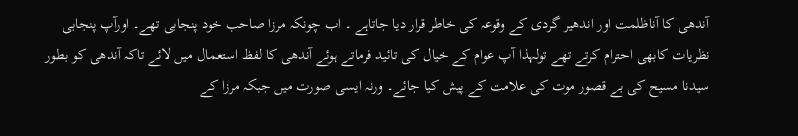آندھی کا آناظلمت اور اندھیر گردی کے وقوعہ کی خاطر قرار دیا جاتاہے ۔ اب چونکہ مرزا صاحب خود پنجابی تھے۔ اورآپ پنجابی نظریات کابھی احترام کرتے تھے تولہذا آپ عوام کے خیال کی تائید فرماتے ہوئے آندھی کا لفظ استعمال میں لائے تاکہ آندھی کو بطور سیدنا مسیح کی بے قصور موت کی علامت کے پیش کیا جائے۔ ورنہ ایسی صورت میں جبکہ مرزا کے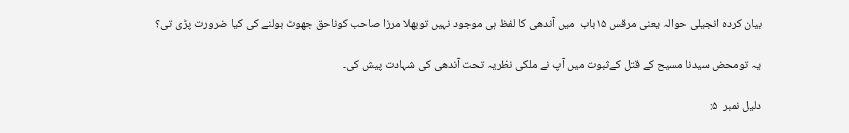بیان کردہ انجیلی حوالہ یعنی مرقس ۱۵باب  میں آندھی کا لفظ ہی موجود نہیں توبھلا مرزا صاحب کوناحق جھوٹ بولنے کی کیا ضرورت پڑی تی؟

یہ تومحض سیدنا مسیح کے قتل کےثبوت میں آپ نے ملکی نظریہ تحت آندھی کی شہادت پیش کی۔

دلیل نمبر  ۵: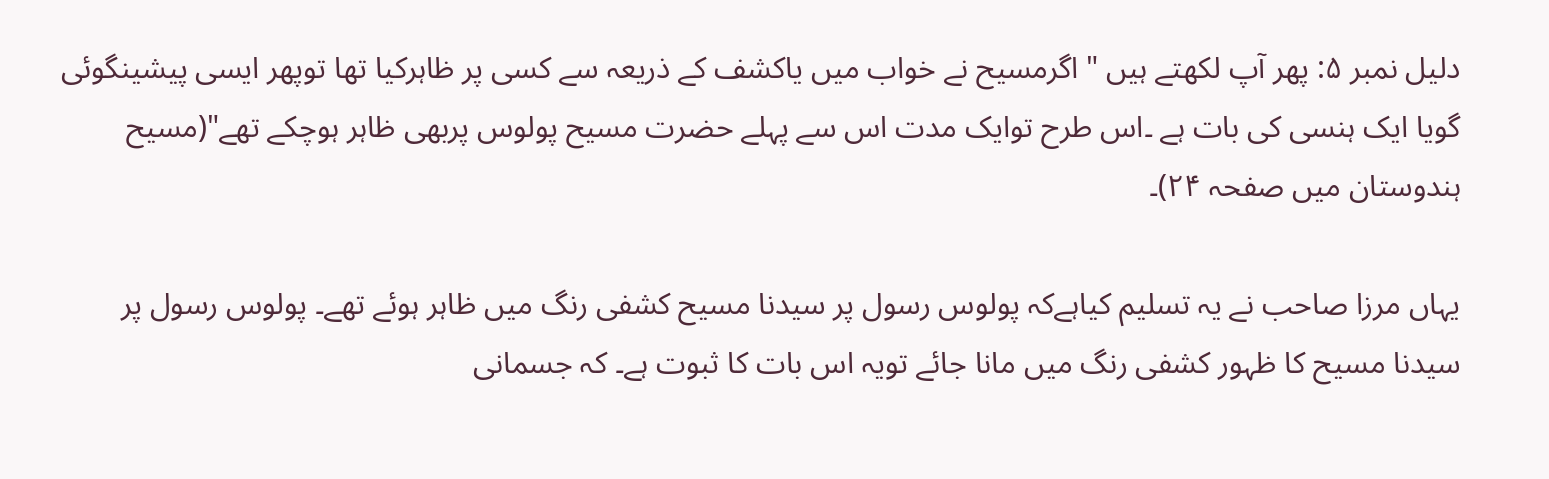دلیل نمبر ۵: پھر آپ لکھتے ہیں " اگرمسیح نے خواب میں یاکشف کے ذریعہ سے کسی پر ظاہرکیا تھا توپھر ایسی پیشینگوئی   گویا ایک ہنسی کی بات ہے ۔اس طرح توایک مدت اس سے پہلے حضرت مسیح پولوس پربھی ظاہر ہوچکے تھے"(مسیح ہندوستان میں صفحہ ۲۴)۔

یہاں مرزا صاحب نے یہ تسلیم کیاہےکہ پولوس رسول پر سیدنا مسیح کشفی رنگ میں ظاہر ہوئے تھے۔ پولوس رسول پر سیدنا مسیح کا ظہور کشفی رنگ میں مانا جائے تویہ اس بات کا ثبوت ہے۔ کہ جسمانی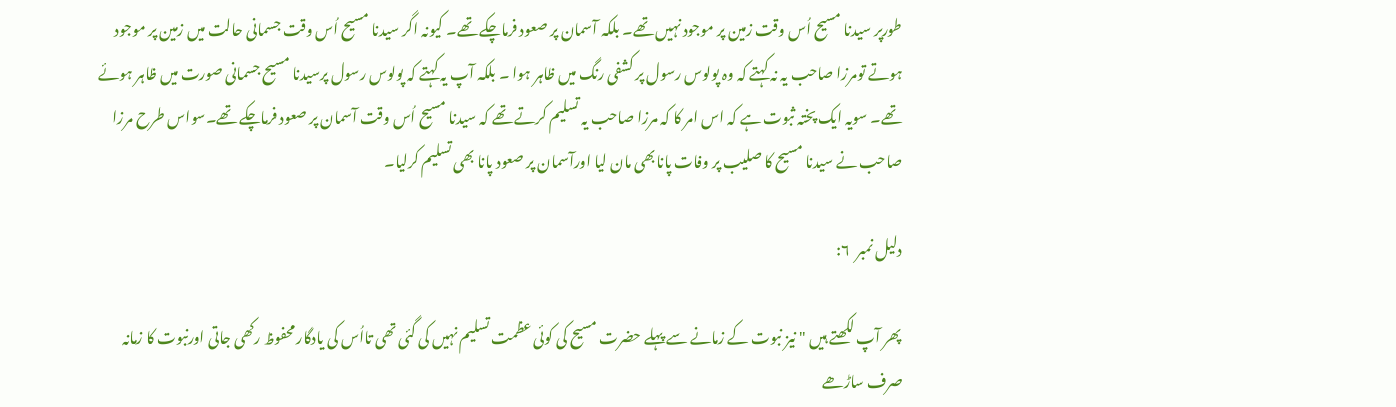طورپر سیدنا مسیح اُس وقت زمین پر موجود نہیں تھے۔ بلکہ آسمان پر صعود فرماچکے تھے۔ کیونہ اگر سیدنا مسیح اُس وقت جسمانی حالت میں زمین پر موجود ہوتے تومرزا صاحب یہ نہ کہتے کہ وہ پولوس رسول پر کشفی رنگ میں ظاہر ہوا ۔ بلکہ آپ یہ کہتے کہ پولوس رسول پرسیدنا مسیح جسمانی صورت میں ظاہر ہوئے تھے۔ سویہ ایک پختہ ثبوت ہے کہ اس امر کا کہ مرزا صاحب یہ تسلیم کرتے تھے کہ سیدنا مسیح اُس وقت آسمان پر صعود فرماچکے تھے۔سواس طرح مرزا صاحب نے سیدنا مسیح کا صلیب پر وفات پانابھی مان لیا اورآسمان پر صعود پانا بھی تسلیم کرلیا۔

دلیل نمبر  ۶:

پھر آپ لکھتے ہیں " نیز نبوت کے زمانے سے پہلے حضرت مسیح کی کوئی عظمت تسلیم نہیں کی گئی تھی تااُس کی یادگار محفوظ رکھی جاتی اورنبوت کا زمانہ صرف ساڑھے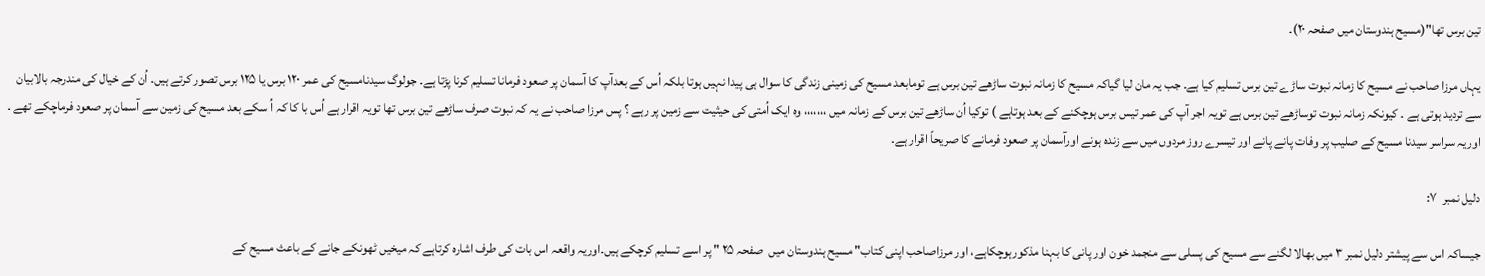تین برس تھا"(مسیح ہندوستان میں صفحہ ۲۰)۔

یہاں مرزا صاحب نے مسیح کا زمانہ نبوت ساڑے تین برس تسلیم کیا ہے۔ جب یہ مان لیا گیاکہ مسیح کا زمانہ نبوت ساڑھے تین برس ہے تومابعد مسیح کی زمینی زندگی کا سوال ہی پیدا نہیں ہوتا بلکہ اُس کے بعدآپ کا آسمان پر صعود فرمانا تسلیم کرنا پڑتا ہے۔ جولوگ سیدنامسیح کی عمر ۱۲۰ برس یا ۱۲۵ برس تصور کرتے ہیں۔ اُن کے خیال کی مندرجہ بالابیان سے تردید ہوتی ہے ۔ کیونکہ زمانہ نبوت توساڑھے تین برس ہے تویہ اجر آپ کی عمر تیس برس ہوچکنے کے بعد ہوتاہے ) توکیا اُن ساڑھے تین برس کے زمانہ میں ،،،،،،، وہ ایک اُمتی کی حیثیت سے زمین پر رہے ؟ پس مرزا صاحب نے یہ کہ نبوت صرف ساڑھے تین برس تھا تویہ اقرار ہے اُس با کا کہ اُ سکے بعد مسیح کی زمین سے آسمان پر صعود فرماچکے تھے ۔ اوریہ سراسر سیدنا مسیح کے صلیب پر وفات پانے پانے اور تیسرے روز مردوں میں سے زندہ ہونے اورآسمان پر صعود فرمانے کا صریحاً اقرار ہے۔

دلیل نمبر  ۷:

جیساکہ اس سے پیشتر دلیل نمبر ۳ میں بھالا لگنے سے مسیح کی پسلی سے منجمد خون اور پانی کا بہنا مذکورہوچکاہے، اور مرزاصاحب اپنی کتاب" مسیح ہندوستان میں  صفحہ ۲۵ " پر اسے تسلیم کرچکے ہیں۔اوریہ واقعہ اس بات کی طرف اشارہ کرتاہے کہ میخیں ٹھونکے جانے کے باعث مسیح کے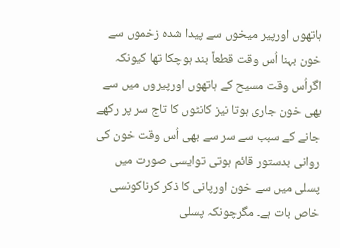ہاتھوں اورپیر میخوں سے پیدا شدہ زخموں سے خون بہنا اُس وقت قطعاً بند ہوچکا تھا کیونکہ اگراُس وقت مسیح کے ہاتھوں اورپیروں میں سے بھی خون جاری ہوتا نیز کانٹوں کا تاج سر پر رکھے جانے کے سبب سے سر سے بھی اُس وقت خون کی روانی بدستور قائم ہوتی توایسی صورت میں پسلی میں سے خون اورپانی کا ذکر کرناکونسی خاص بات ہے۔ مگرچونکہ پسلی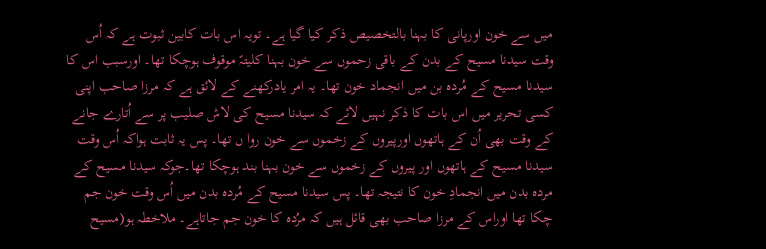میں سے خون اورپانی کا بہنا بالتخصیص ذکر کیا گیا ہے۔ تویہ اس بات کابین ثبوت ہے کہ اُس وقت سیدنا مسیح کے بدن کے باقی زحموں سے خون بہنا کلیتہً موقوف ہوچکا تھا۔ اورسبب اس کا سیدنا مسیح کے مُردہ بن میں انجماد خون تھا۔ یہ امر یادرکھنے کے لائق ہے کہ مرزا صاحب اپنی کسی تحریر میں اس بات کا ذکر نہیں لائے کہ سیدنا مسیح کی لاش صلیب پر سے اُتارے جانے کے وقت بھی اُن کے ہاتھوں اورپیروں کے زخموں سے خون روا ں تھا۔ پس یہ ثابت ہواکہ اُس وقت سیدنا مسیح کے ہاتھوں اور پیروں کے زخموں سے خون بہنا بند ہوچکا تھا۔جوکہ سیدنا مسیح کے مردہ بدن میں انجمادِ خون کا نتیجہ تھا۔ پس سیدنا مسیح کے مُردہ بدن میں اُس وقت خون جم چکا تھا اوراس کے مرزا صاحب بھی قائل ہیں کہ مرُدہ کا خون جم جاتاہے۔ ملاخطہ ہو(مسیح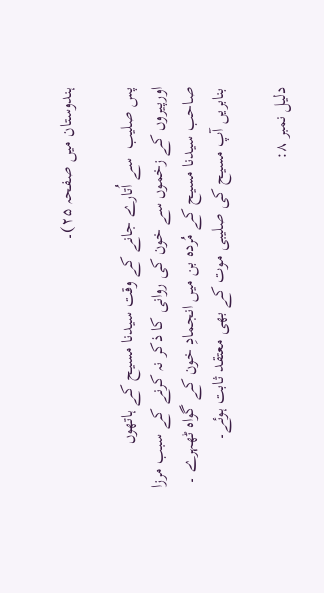ہندوستان میں صفحہ ۲۵)۔

پس صلیب  سے اُتارے جانے کے وقت سیدنا مسیح کے ہاتھوں اورپیروں کے زخموں سے خون کی روانی کا ذکر نہ کرنے کے سبب مرزا صاحب سیدنا مسیح کے مُردہ بن میں انجمادِ خون کے گواہ ٹھہرے ۔ بنابریں آپ مسیح کی صلیبی موت کے بھی معتقد ثابت ہوئے۔

دلیل نمبر ۸: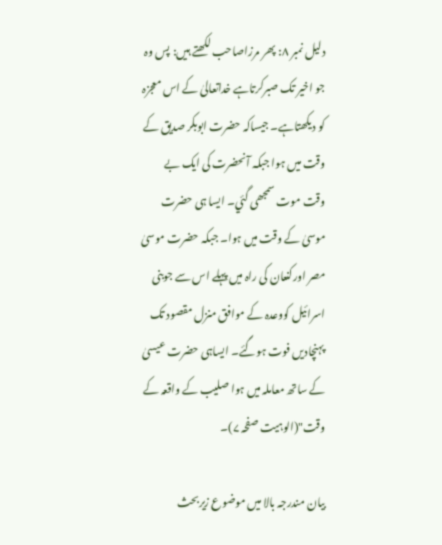دلیل نمبر ۸: پھر مرزاصاحب لکھتے ہیں: پس وہ جو اخیر تک صبرکرتاہے خداتعالیٰ کے اس معجزہ کو دیکھتاہے۔ جیساکہ حضرت ابوبکر صدیق کے وقت میں ہوا جبکہ آنحضرت کی ایک بے وقت موت سمجھی گئي۔ ایسا ہی حضرت موسیٰ کے وقت میں ہوا۔ جبکہ حضرت موسیٰ مصر اورکنعان کی راہ میں پہلے اس سے جوبنی اسرائيل کووعدہ کے موافق منزل مقصود تک پہنچادیں فوت ہوگئے۔ ایساہی حضرت عیسیٰ کے ساتھ معاملہ میں ہوا صلیب کے واقعہ کے وقت"(الوہیت صفحہ ۷)۔

بیان مندرجہ بالا میں موضوع زیربحث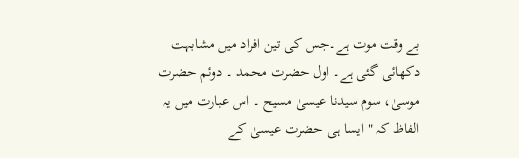بے وقت موت ہے۔جس کی تین افراد میں مشابہت دکھائی گئی ہے۔ اول حضرت محمد ۔ دوئم حضرت موسیٰ، سوم سیدنا عیسیٰ مسیح ۔ اس عبارت میں یہ الفاظ کہ " ایسا ہی حضرت عیسیٰ کے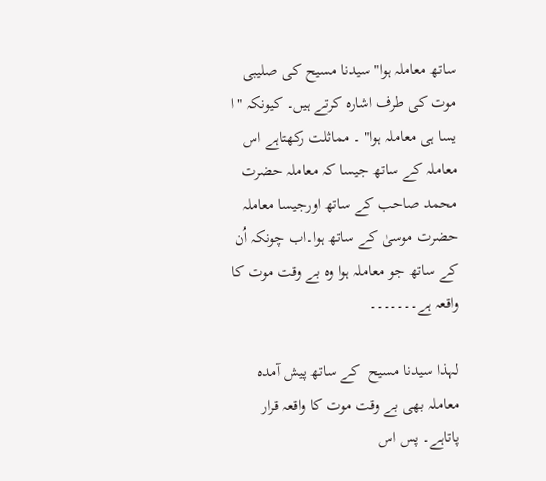ساتھ معاملہ ہوا" سیدنا مسیح کی صلیبی موت کی طرف اشارہ کرتے ہیں۔ کیونکہ "ا یسا ہی معاملہ ہوا" ۔ مماثلت رکھتاہے اس معاملہ کے ساتھ جیسا کہ معاملہ حضرت محمد صاحب کے ساتھ اورجیسا معاملہ حضرت موسیٰ کے ساتھ ہوا۔اب چونکہ اُن کے ساتھ جو معاملہ ہوا وہ بے وقت موت کا واقعہ ہے۔۔۔۔۔۔۔

لہذا سیدنا مسیح  کے ساتھ پیش آمدہ معاملہ بھی بے وقت موت کا واقعہ قرار پاتاہے۔ پس اس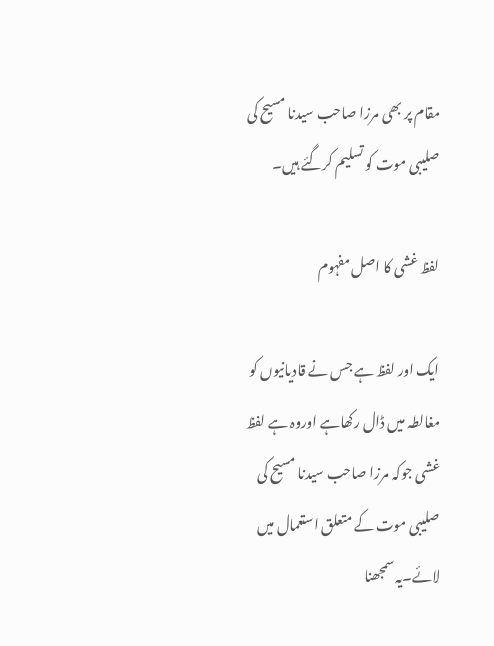مقام پر بھی مرزا صاحب سیدنا مسیح کی صلیبی موت کو تسلیم کرگئے ہیں۔

لفظ غشی کا اصل مفہوم

ایک اور لفظ ہے جس نے قادیانیوں کو مغالطہ میں ڈال رکھاہے اوروہ ہے لفظ غشی جوکہ مرزا صاحب سیدنا مسیح کی صلیبی موت کے متعلق استعمال میں لائے۔یہ سمجھنا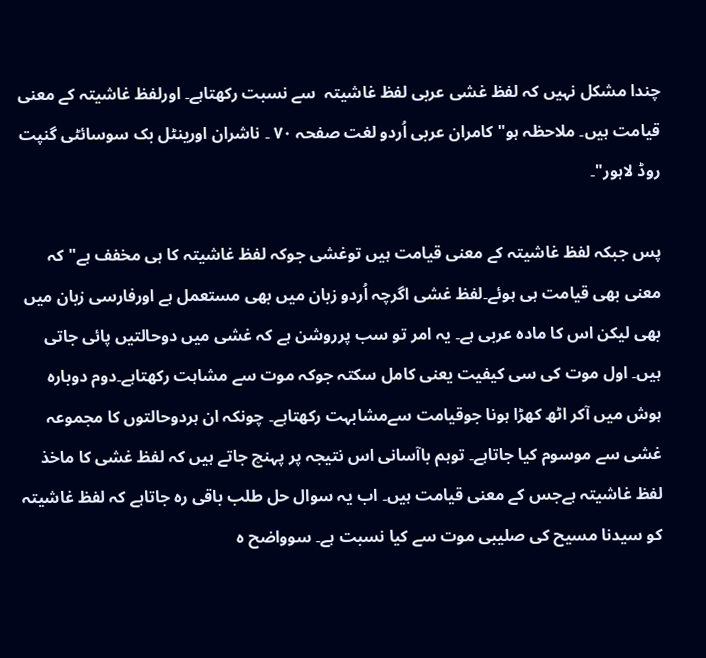چندا مشکل نہیں کہ لفظ غشی عربی لفظ غاشیتہ  سے نسبت رکھتاہے۔ اورلفظ غاشیتہ کے معنی قیامت ہیں۔ ملاحظہ ہو" کامران عربی اُردو لغت صفحہ ۷۰ ۔ ناشران اورینٹل بک سوسائٹی گنپت روڈ لاہور"۔

پس جبکہ لفظ غاشیتہ کے معنی قیامت ہیں توغشی جوکہ لفظ غاشیتہ کا ہی مخفف ہے"کہ معنی بھی قیامت ہی ہوئے۔لفظ غشی اگرچہ اُردو زبان میں بھی مستعمل ہے اورفارسی زبان میں بھی لیکن اس کا مادہ عربی ہے۔ یہ امر تو سب پرروشن ہے کہ غشی میں دوحالتیں پائی جاتی ہیں۔ اول موت کی سی کیفیت یعنی کامل سکتہ جوکہ موت سے مشاہت رکھتاہے۔دوم دوبارہ ہوش میں آکر اٹھ کھڑا ہونا جوقیامت سےمشابہت رکھتاہے۔ چونکہ ان ہردوحالتوں کا مجموعہ غشی سے موسوم کیا جاتاہے۔ توہم باآسانی اس نتیجہ پر پہنچ جاتے ہیں کہ لفظ غشی کا ماخذ لفظ غاشیتہ ہےجس کے معنی قیامت ہیں۔ اب یہ سوال حل طلب باقی رہ جاتاہے کہ لفظ غاشیتہ  کو سیدنا مسیح کی صلیبی موت سے کیا نسبت ہے۔ سوواضح ہ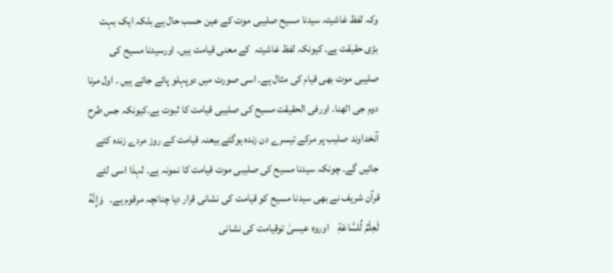وکہ لفظ غاشیتہ سیدنا مسیح صلیبی موت کے عین حسب حال ہے بلکہ ایک بہت بڑی حقیقت ہے۔ کیونکہ لفظ غاشیتہ  کے معنی قیامت ہیں۔ اورسیدنا مسیح کی صلیبی موت بھی قیام کی مثال ہے۔ اسی صورت میں دوپہلو پائے جاتے ہیں ۔ اول مرنا دوم جی اٹھنا۔ اورفی الحقیقت مسیح کی صلیبی قیامت کا ثبوت ہے۔کیونکہ جس طرح آنخداوند صلیب پر مرکے تیسرے دن زندہ ہوگئے بیعنہ قیامت کے روز مردے زندہ کئے جائیں گے۔ چونکہ سیدنا مسیح کی صلیبی موت قیامت کا نمونہ ہے۔ لہذا اسی لئے قرآن شریف نے بھی سیدنا مسیح کو قیامت کی نشانی قرار دیا چنانچہ مرقوم ہے۔   وَإِنَّهُ لَعِلْمٌ لِّلسَّاعَةِ    اوروہ عیسیٰ توقیامت کی نشانی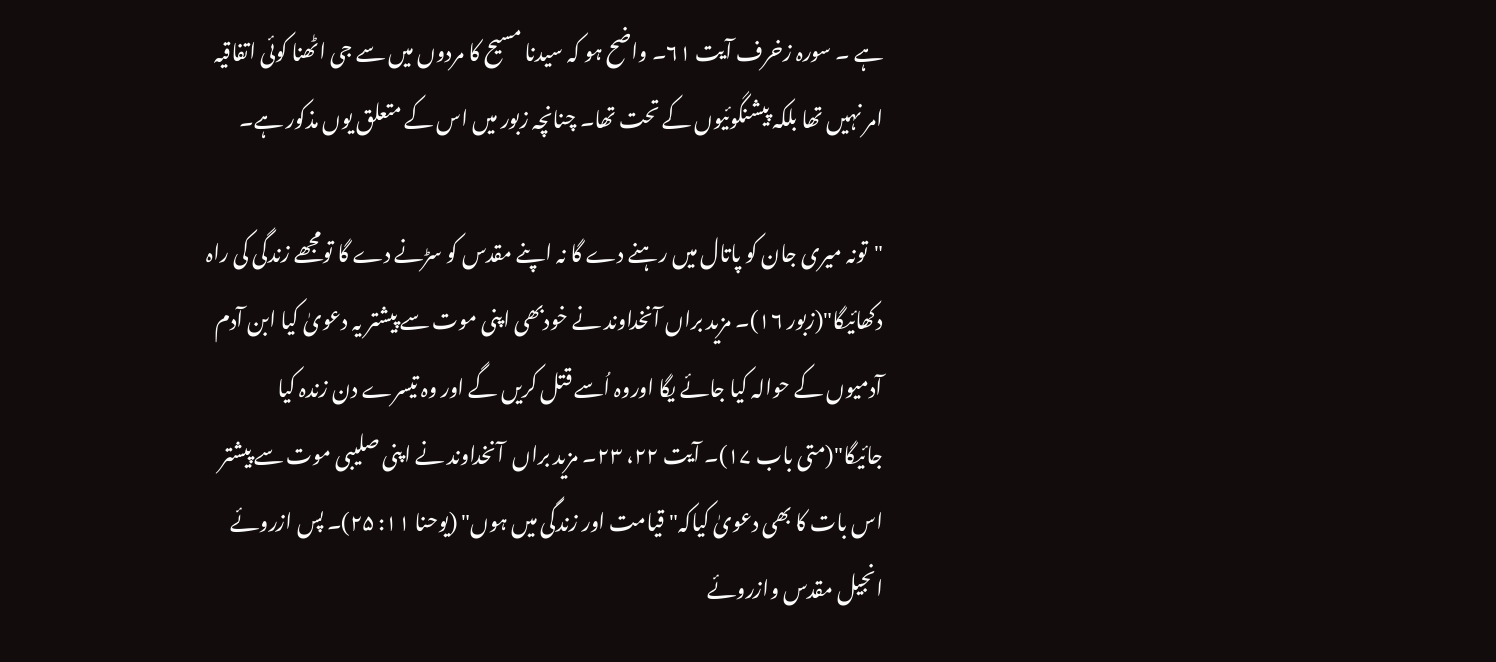ہے ۔ سورہ زخرف آیت ۶۱۔ واضح ہو کہ سیدنا مسیح کا مردوں میں سے جی اٹھنا کوئی اتفاقیہ امر نہیں تھا بلکہ پیشنگوئیوں کے تحت تھا۔ چنانچہ زبور میں اس کے متعلق یوں مذکور ہے۔

"تونہ میری جان کو پاتال میں رہنے دے گا نہ اپنے مقدس کو سڑنے دے گا تومجھے زندگی کی راہ دکھائیگا"(زبور ۱۶)۔ مزید براں آنخداوند نے خودبھی اپنی موت سے پیشتر یہ دعویٰ کیا ابن آدم آدمیوں کے حوالہ کیا جائے یگا اوروہ اُسے قتل کریں گے اور وہ تیسرے دن زندہ کیا جائیگا"(متی باب ۱۷)۔ آیت ۲۲، ۲۳۔ مزید براں  آنخداوند نے اپنی صلیبی موت سے پیشتر اس بات کا بھی دعویٰ کیاکہ" قیامت اور زندگی میں ہوں" (یوحنا ۱۱: ۲۵)۔ پس ازروئے انجیل مقدس وازروئے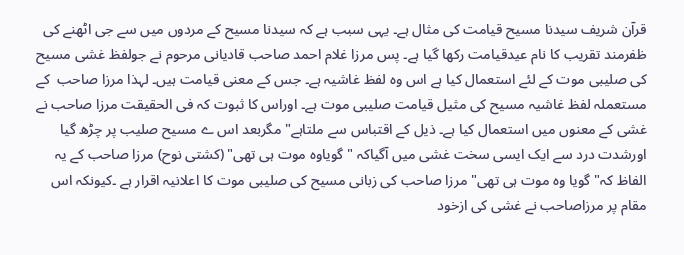قرآن شریف سیدنا مسیح قیامت کی مثال ہے۔ یہی سبب ہے کہ سیدنا مسیح کے مردوں میں سے جی اٹھنے کی ظفرمند تقریب کا نام عیدقیامت رکھا گیا ہے۔ پس مرزا غلام احمد صاحب قادیانی مرحوم نے جولفظ غشی مسیح کی صلیبی موت کے لئے استعمال کیا ہے اس وہ لفظ غاشیہ ہے۔ جس کے معنی قیامت ہیں۔ لہذا مرزا صاحب  کے مستعملہ لفظ غاشیہ مسیح کی مثیل قیامت صلیبی موت ہے۔ اوراس کا ثبوت کہ فی الحقیقت مرزا صاحب نے غشی کے معنوں میں استعمال کیا ہے۔ ذیل کے اقتباس سے ملتاہے" مگربعد اس ے مسیح صلیب پر چڑھ گیا اورشدت درد سے ایک ایسی سخت غشی میں آگیاکہ " گویاوہ موت ہی تھی" (کشتی نوح) مرزا صاحب کے یہ الفاظ کہ" گویا وہ موت ہی تھی" مرزا صاحب کی زبانی مسیح کی صلیبی موت کا اعلانیہ اقرار ہے ۔کیونکہ اس مقام پر مرزاصاحب نے غشی کی ازخود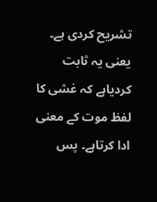تشریح کردی ہے۔ یعنی یہ ثابت کردیاہے کہ غشی کا لفظ موت کے معنی ادا کرتاہے۔ پس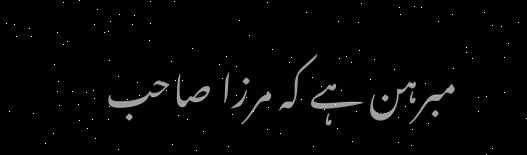مبرہن ہے کہ مرزا صاحب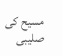مسیح کی صلیبی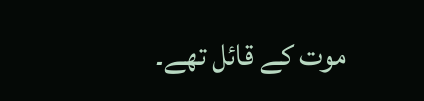موت کے قائل تھے۔